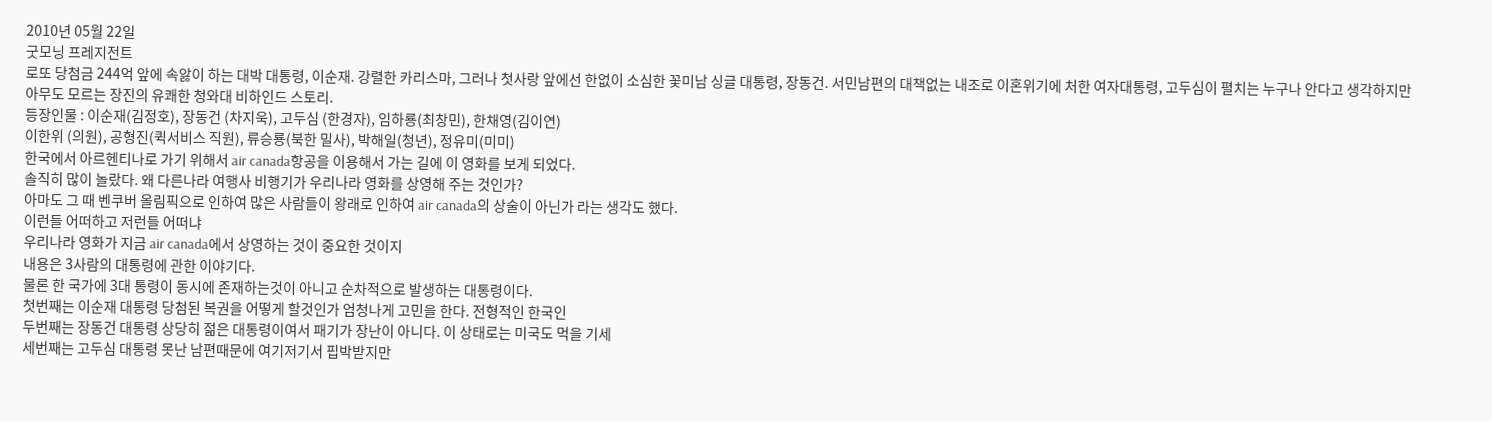2010년 05월 22일
굿모닝 프레지전트
로또 당첨금 244억 앞에 속앓이 하는 대박 대통령, 이순재. 강렬한 카리스마, 그러나 첫사랑 앞에선 한없이 소심한 꽃미남 싱글 대통령, 장동건. 서민남편의 대책없는 내조로 이혼위기에 처한 여자대통령, 고두심이 펼치는 누구나 안다고 생각하지만 아무도 모르는 장진의 유쾌한 청와대 비하인드 스토리.
등장인물 : 이순재(김정호), 장동건 (차지욱), 고두심 (한경자), 임하룡(최창민), 한채영(김이연)
이한위 (의원), 공형진(퀵서비스 직원), 류승룡(북한 밀사), 박해일(청년), 정유미(미미)
한국에서 아르헨티나로 가기 위해서 air canada항공을 이용해서 가는 길에 이 영화를 보게 되었다.
솔직히 많이 놀랐다. 왜 다른나라 여행사 비행기가 우리나라 영화를 상영해 주는 것인가?
아마도 그 때 벤쿠버 올림픽으로 인하여 많은 사람들이 왕래로 인하여 air canada의 상술이 아닌가 라는 생각도 했다.
이런들 어떠하고 저런들 어떠냐
우리나라 영화가 지금 air canada에서 상영하는 것이 중요한 것이지
내용은 3사람의 대통령에 관한 이야기다.
물론 한 국가에 3대 통령이 동시에 존재하는것이 아니고 순차적으로 발생하는 대통령이다.
첫번째는 이순재 대통령 당첨된 복권을 어떻게 할것인가 엄청나게 고민을 한다. 전형적인 한국인
두번째는 장동건 대통령 상당히 젊은 대통령이여서 패기가 장난이 아니다. 이 상태로는 미국도 먹을 기세
세번째는 고두심 대통령 못난 남편때문에 여기저기서 핍박받지만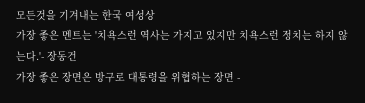모든것을 기겨내는 한국 여성상
가장 좋은 멘트는 '치욕스런 역사는 가지고 있지만 치욕스런 정치는 하지 않는다.'- 장동건
가장 좋은 장면은 방구로 대통령을 위협하는 장면 -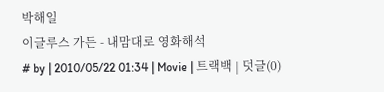박해일
이글루스 가든 - 내맘대로 영화해석
# by | 2010/05/22 01:34 | Movie | 트랙백 | 덧글(0)